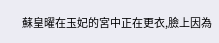蘇皇曜在玉妃的宮中正在更衣,臉上因為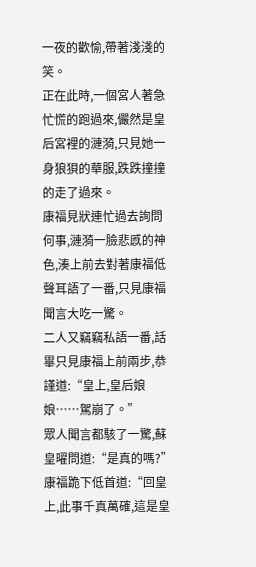一夜的歡愉,帶著淺淺的笑。
正在此時,一個宮人著急忙慌的跑過來,儼然是皇后宮裡的漣漪,只見她一身狼狽的華服,跌跌撞撞的走了過來。
康福見狀連忙過去詢問何事,漣漪一臉悲慼的神色,湊上前去對著康福低聲耳語了一番,只見康福聞言大吃一驚。
二人又竊竊私語一番,話畢只見康福上前兩步,恭謹道:“皇上,皇后娘娘……駕崩了。”
眾人聞言都駭了一驚,蘇皇曜問道:“是真的嗎?”
康福跪下低首道:“回皇上,此事千真萬確,這是皇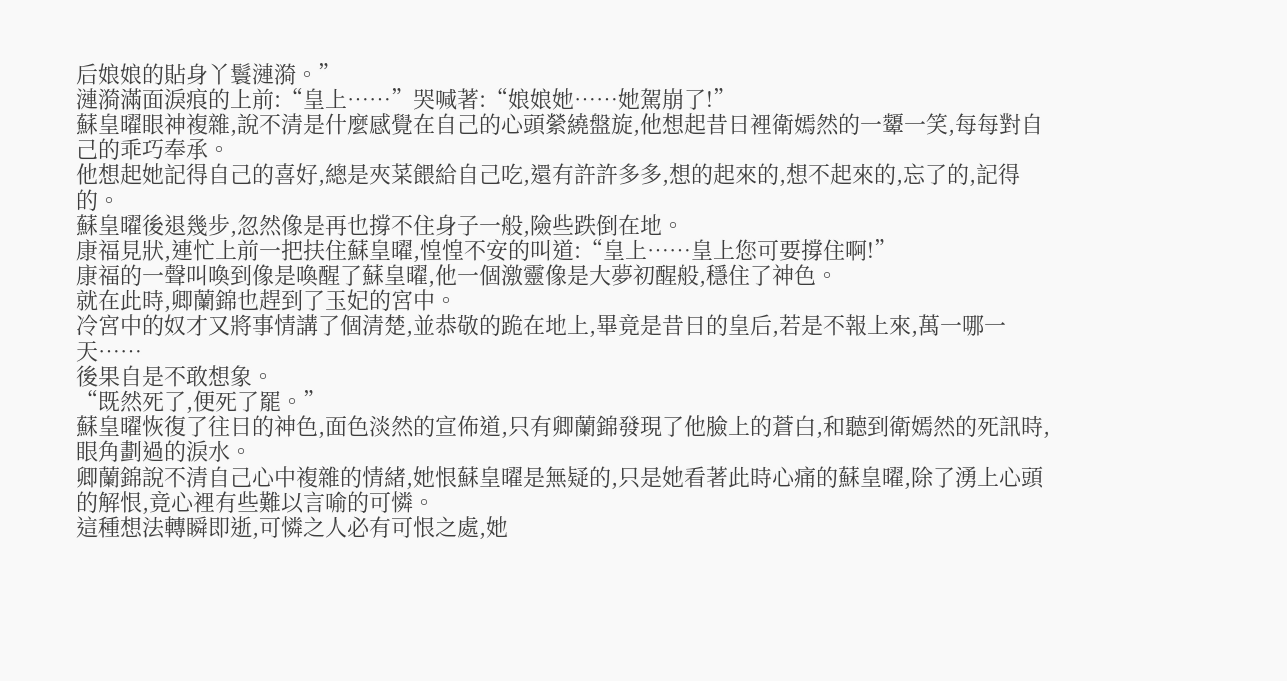后娘娘的貼身丫鬟漣漪。”
漣漪滿面淚痕的上前:“皇上……”哭喊著:“娘娘她……她駕崩了!”
蘇皇曜眼神複雜,說不清是什麼感覺在自己的心頭縈繞盤旋,他想起昔日裡衛嫣然的一顰一笑,每每對自己的乖巧奉承。
他想起她記得自己的喜好,總是夾菜餵給自己吃,還有許許多多,想的起來的,想不起來的,忘了的,記得的。
蘇皇曜後退幾步,忽然像是再也撐不住身子一般,險些跌倒在地。
康福見狀,連忙上前一把扶住蘇皇曜,惶惶不安的叫道:“皇上……皇上您可要撐住啊!”
康福的一聲叫喚到像是喚醒了蘇皇曜,他一個激靈像是大夢初醒般,穩住了神色。
就在此時,卿蘭錦也趕到了玉妃的宮中。
冷宮中的奴才又將事情講了個清楚,並恭敬的跪在地上,畢竟是昔日的皇后,若是不報上來,萬一哪一天……
後果自是不敢想象。
“既然死了,便死了罷。”
蘇皇曜恢復了往日的神色,面色淡然的宣佈道,只有卿蘭錦發現了他臉上的蒼白,和聽到衛嫣然的死訊時,眼角劃過的淚水。
卿蘭錦說不清自己心中複雜的情緒,她恨蘇皇曜是無疑的,只是她看著此時心痛的蘇皇曜,除了湧上心頭的解恨,竟心裡有些難以言喻的可憐。
這種想法轉瞬即逝,可憐之人必有可恨之處,她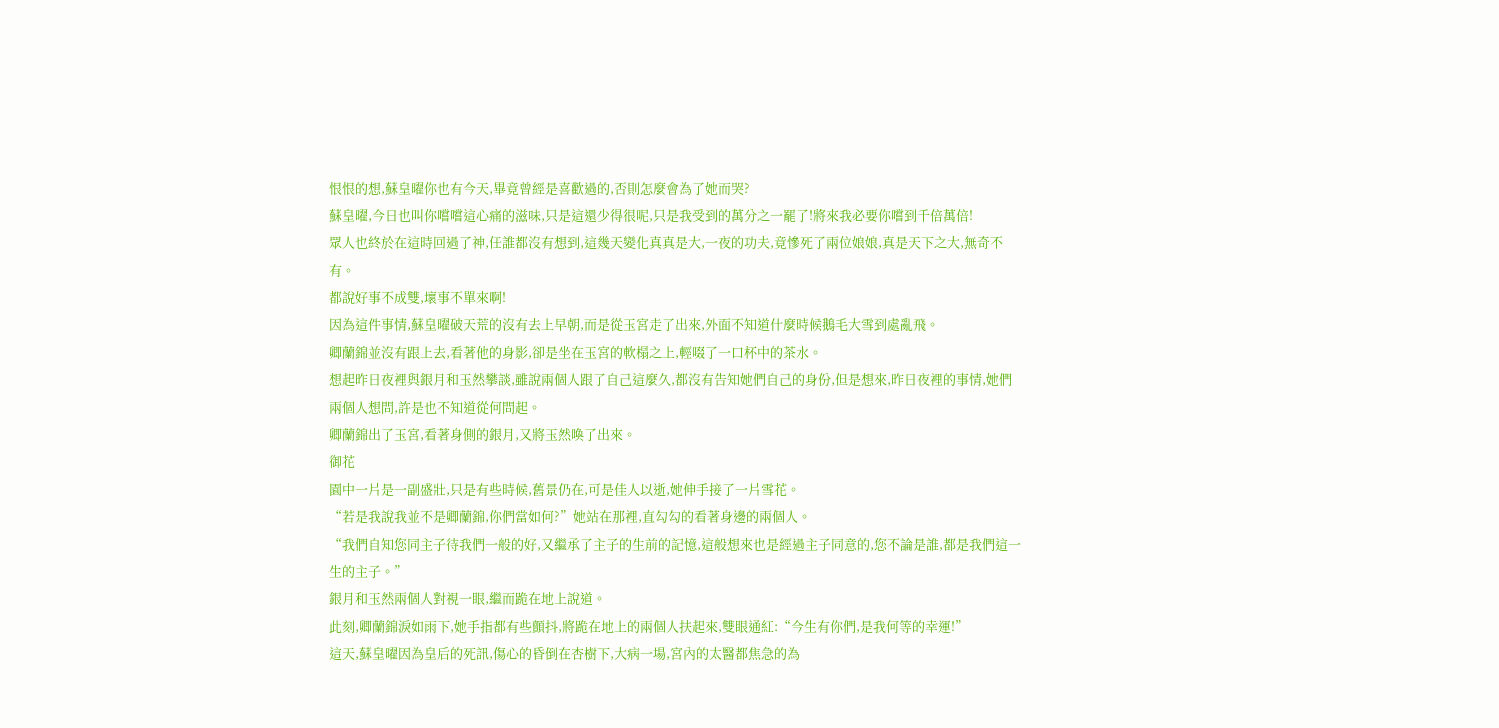恨恨的想,蘇皇曜你也有今天,畢竟曾經是喜歡過的,否則怎麼會為了她而哭?
蘇皇曜,今日也叫你嚐嚐這心痛的滋味,只是這還少得很呢,只是我受到的萬分之一罷了!將來我必要你嚐到千倍萬倍!
眾人也終於在這時回過了神,任誰都沒有想到,這幾天變化真真是大,一夜的功夫,竟慘死了兩位娘娘,真是天下之大,無奇不有。
都說好事不成雙,壞事不單來啊!
因為這件事情,蘇皇曜破天荒的沒有去上早朝,而是從玉宮走了出來,外面不知道什麼時候鵝毛大雪到處亂飛。
卿蘭錦並沒有跟上去,看著他的身影,卻是坐在玉宮的軟榻之上,輕啜了一口杯中的茶水。
想起昨日夜裡與銀月和玉然攀談,雖說兩個人跟了自己這麼久,都沒有告知她們自己的身份,但是想來,昨日夜裡的事情,她們兩個人想問,許是也不知道從何問起。
卿蘭錦出了玉宮,看著身側的銀月,又將玉然喚了出來。
御花
園中一片是一副盛壯,只是有些時候,舊景仍在,可是佳人以逝,她伸手接了一片雪花。
“若是我說我並不是卿蘭錦,你們當如何?”她站在那裡,直勾勾的看著身邊的兩個人。
“我們自知您同主子待我們一般的好,又繼承了主子的生前的記憶,這般想來也是經過主子同意的,您不論是誰,都是我們這一生的主子。”
銀月和玉然兩個人對視一眼,繼而跪在地上說道。
此刻,卿蘭錦淚如雨下,她手指都有些顫抖,將跪在地上的兩個人扶起來,雙眼通紅:“今生有你們,是我何等的幸運!”
這天,蘇皇曜因為皇后的死訊,傷心的昏倒在杏樹下,大病一場,宮內的太醫都焦急的為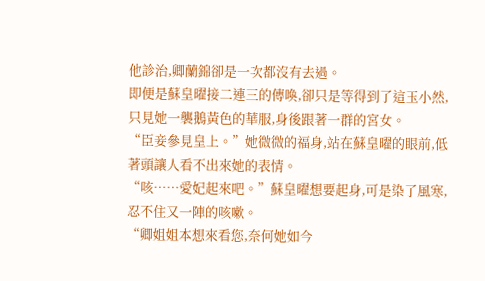他診治,卿蘭錦卻是一次都沒有去過。
即便是蘇皇曜接二連三的傳喚,卻只是等得到了這玉小然,只見她一襲鵝黃色的華服,身後跟著一群的宮女。
“臣妾參見皇上。”她微微的福身,站在蘇皇曜的眼前,低著頭讓人看不出來她的表情。
“咳……愛妃起來吧。”蘇皇曜想要起身,可是染了風寒,忍不住又一陣的咳嗽。
“卿姐姐本想來看您,奈何她如今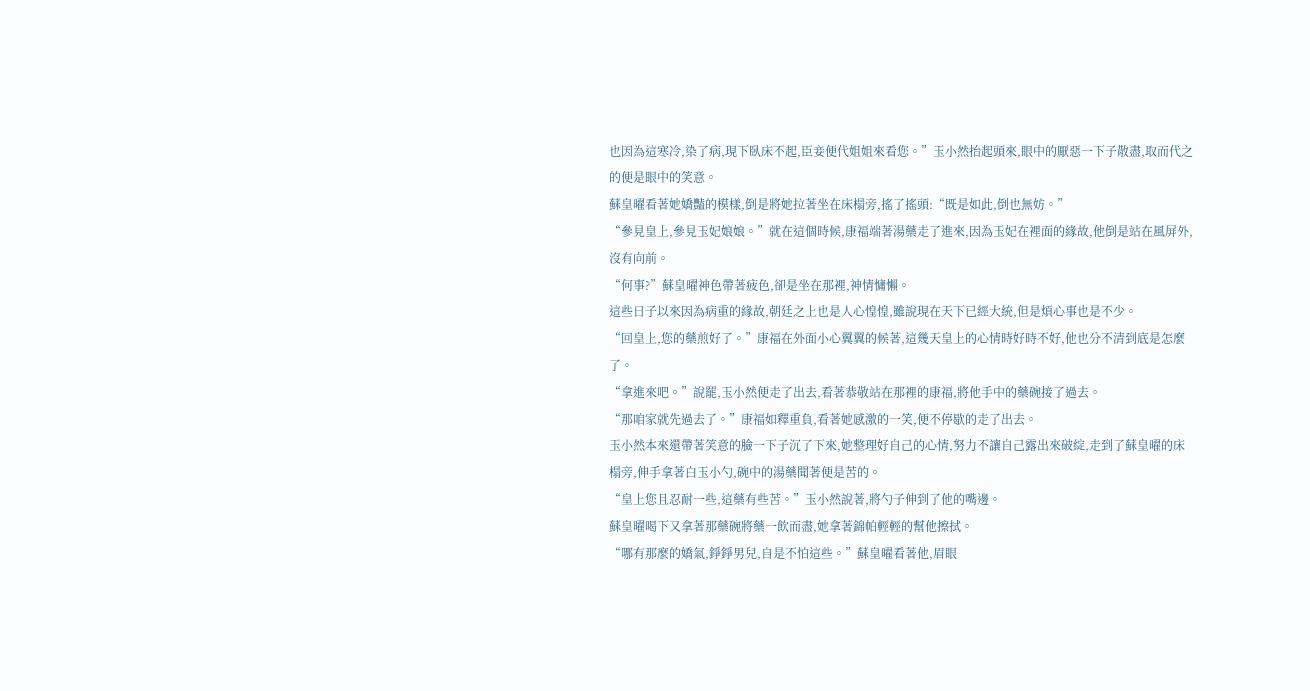也因為這寒冷,染了病,現下臥床不起,臣妾便代姐姐來看您。”玉小然抬起頭來,眼中的厭惡一下子散盡,取而代之的便是眼中的笑意。
蘇皇曜看著她嬌豔的模樣,倒是將她拉著坐在床榻旁,搖了搖頭:“既是如此,倒也無妨。”
“參見皇上,參見玉妃娘娘。”就在這個時候,康福端著湯藥走了進來,因為玉妃在裡面的緣故,他倒是站在風屏外,沒有向前。
“何事?”蘇皇曜神色帶著疲色,卻是坐在那裡,神情慵懶。
這些日子以來因為病重的緣故,朝廷之上也是人心惶惶,雖說現在天下已經大統,但是煩心事也是不少。
“回皇上,您的藥煎好了。”康福在外面小心翼翼的候著,這幾天皇上的心情時好時不好,他也分不清到底是怎麼了。
“拿進來吧。”說罷,玉小然便走了出去,看著恭敬站在那裡的康福,將他手中的藥碗接了過去。
“那咱家就先過去了。”康福如釋重負,看著她感激的一笑,便不停歇的走了出去。
玉小然本來還帶著笑意的臉一下子沉了下來,她整理好自己的心情,努力不讓自己露出來破綻,走到了蘇皇曜的床榻旁,伸手拿著白玉小勺,碗中的湯藥聞著便是苦的。
“皇上您且忍耐一些,這藥有些苦。”玉小然說著,將勺子伸到了他的嘴邊。
蘇皇曜喝下又拿著那藥碗將藥一飲而盡,她拿著錦帕輕輕的幫他擦拭。
“哪有那麼的嬌氣,錚錚男兒,自是不怕這些。”蘇皇曜看著他,眉眼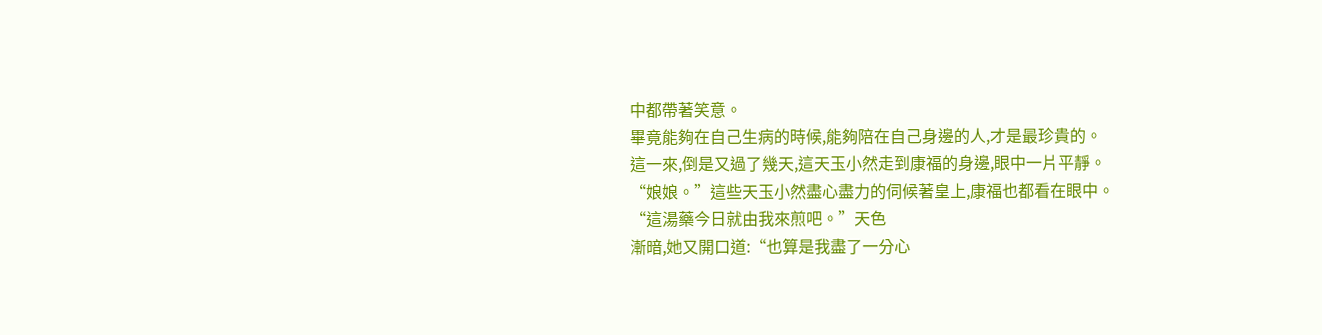中都帶著笑意。
畢竟能夠在自己生病的時候,能夠陪在自己身邊的人,才是最珍貴的。
這一來,倒是又過了幾天,這天玉小然走到康福的身邊,眼中一片平靜。
“娘娘。”這些天玉小然盡心盡力的伺候著皇上,康福也都看在眼中。
“這湯藥今日就由我來煎吧。”天色
漸暗,她又開口道:“也算是我盡了一分心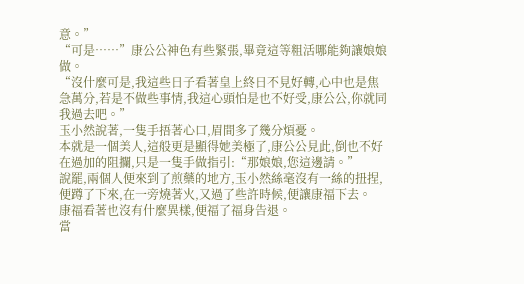意。”
“可是……”康公公神色有些緊張,畢竟這等粗活哪能夠讓娘娘做。
“沒什麼可是,我這些日子看著皇上終日不見好轉,心中也是焦急萬分,若是不做些事情,我這心頭怕是也不好受,康公公,你就同我過去吧。”
玉小然說著,一隻手捂著心口,眉間多了幾分煩憂。
本就是一個美人,這般更是顯得她美極了,康公公見此,倒也不好在過加的阻攔,只是一隻手做指引:“那娘娘,您這邊請。”
說罷,兩個人便來到了煎藥的地方,玉小然絲毫沒有一絲的扭捏,便蹲了下來,在一旁燒著火,又過了些許時候,便讓康福下去。
康福看著也沒有什麼異樣,便福了福身告退。
當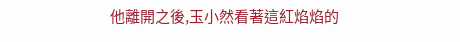他離開之後,玉小然看著這紅焰焰的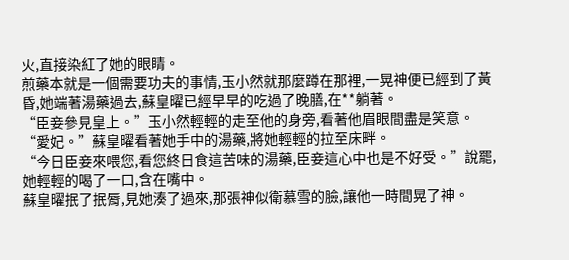火,直接染紅了她的眼睛。
煎藥本就是一個需要功夫的事情,玉小然就那麼蹲在那裡,一晃神便已經到了黃昏,她端著湯藥過去,蘇皇曜已經早早的吃過了晚膳,在**躺著。
“臣妾參見皇上。”玉小然輕輕的走至他的身旁,看著他眉眼間盡是笑意。
“愛妃。”蘇皇曜看著她手中的湯藥,將她輕輕的拉至床畔。
“今日臣妾來喂您,看您終日食這苦味的湯藥,臣妾這心中也是不好受。”說罷,她輕輕的喝了一口,含在嘴中。
蘇皇曜抿了抿脣,見她湊了過來,那張神似衛慕雪的臉,讓他一時間晃了神。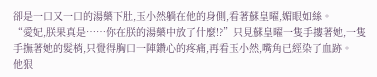卻是一口又一口的湯藥下肚,玉小然躺在他的身側,看著蘇皇曜,媚眼如絲。
“愛妃,朕果真是……你在朕的湯藥中放了什麼!?”只見蘇皇曜一隻手摟著她,一隻手撫著她的髮梢,只覺得胸口一陣鑽心的疼痛,再看玉小然,嘴角已經染了血跡。
他狠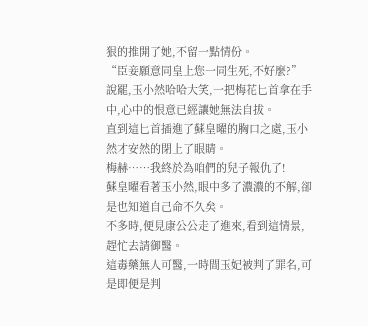狠的推開了她,不留一點情份。
“臣妾願意同皇上您一同生死,不好麼?”說罷,玉小然哈哈大笑,一把梅花匕首拿在手中,心中的恨意已經讓她無法自拔。
直到這匕首插進了蘇皇曜的胸口之處,玉小然才安然的閉上了眼睛。
梅赫……我終於為咱們的兒子報仇了!
蘇皇曜看著玉小然,眼中多了濃濃的不解,卻是也知道自己命不久矣。
不多時,便見康公公走了進來,看到這情景,趕忙去請御醫。
這毒藥無人可醫,一時間玉妃被判了罪名,可是即便是判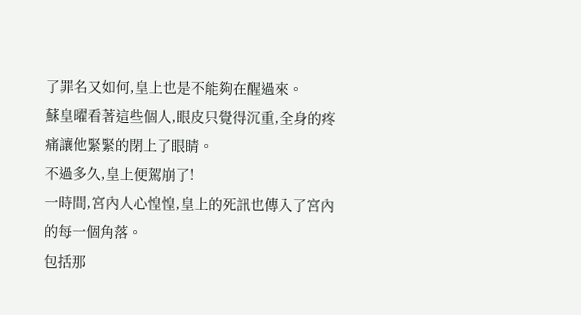了罪名又如何,皇上也是不能夠在醒過來。
蘇皇曜看著這些個人,眼皮只覺得沉重,全身的疼痛讓他緊緊的閉上了眼睛。
不過多久,皇上便駕崩了!
一時間,宮內人心惶惶,皇上的死訊也傳入了宮內的每一個角落。
包括那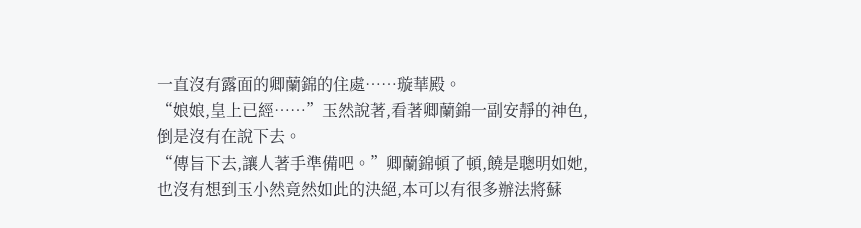一直沒有露面的卿蘭錦的住處……璇華殿。
“娘娘,皇上已經……”玉然說著,看著卿蘭錦一副安靜的神色,倒是沒有在說下去。
“傳旨下去,讓人著手準備吧。”卿蘭錦頓了頓,饒是聰明如她,也沒有想到玉小然竟然如此的決絕,本可以有很多辦法將蘇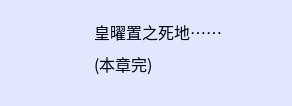皇曜置之死地……
(本章完)